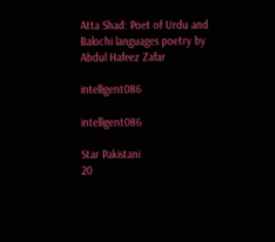Atta Shad: Poet of Urdu and Balochi languages poetry by Abdul Hafeez Zafar

intelligent086

intelligent086

Star Pakistani
20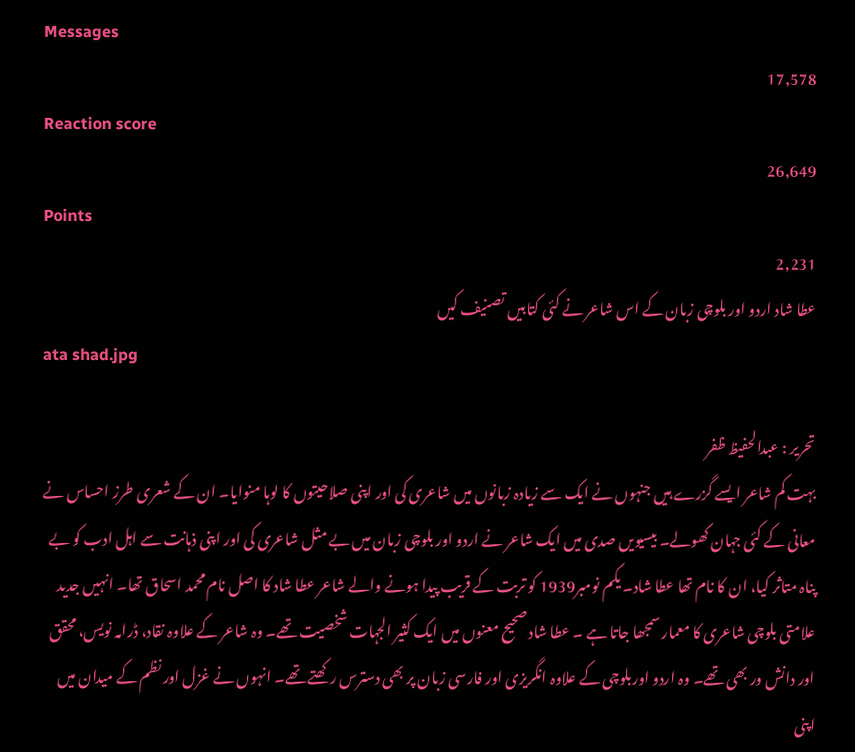Messages
17,578
Reaction score
26,649
Points
2,231
عطا شاد اردو اور بلوچی زبان کے اس شاعر نے کئی کتابیں تصنیف کیں
ata shad.jpg

تحریر : عبدالحفیظ ظفر
بہت کم شاعر ایسے گزرے ہیں جنہوں نے ایک سے زیادہ زبانوں میں شاعری کی اور اپنی صلاحیتوں کا لوہا منوایا۔ ان کے شعری طرز احساس نے معانی کے کئی جہان کھولے۔ بیسیویں صدی میں ایک شاعر نے اردو اور بلوچی زبان میں بے مثل شاعری کی اور اپنی ذہانت سے اہل ادب کو بے پناہ متاثر کیا، ان کا نام تھا عطا شاد۔ یکم نومبر1939 کو تربت کے قریب پیدا ہونے والے شاعر عطا شاد کا اصل نام محمد اسحاق تھا۔ انہیں جدید علامتی بلوچی شاعری کا معمار سمجھا جاتا ہے ۔ عطا شاد صحیح معنوں میں ایک کثیر الجہات شخصیت تھے۔ وہ شاعر کے علاوہ نقاد، ڈرامہ نویس، محقق اور دانش ور بھی تھے۔ وہ اردو اوربلوچی کے علاوہ انگریزی اور فارسی زبان پر بھی دسترس رکھتے تھے۔ انہوں نے غزل اور نظم کے میدان میں اپنی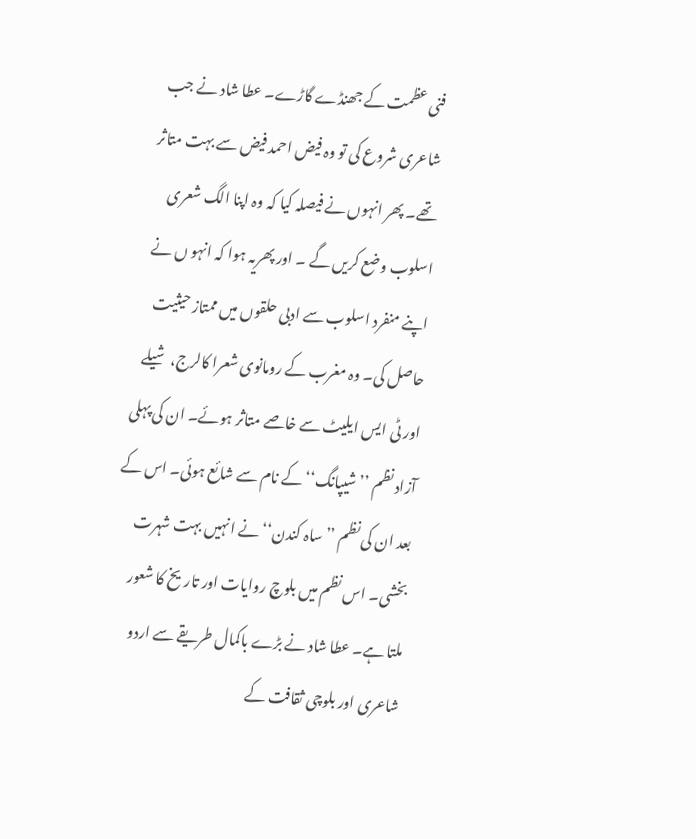فنی عظمت کے جھنڈے گاڑے۔ عطا شاد نے جب شاعری شروع کی تو وہ فیض احمد فیض سے بہت متاثر تھے۔ پھر انہوں نے فیصلہ کیا کہ وہ اپنا الگ شعری اسلوب وضع کریں گے ۔ اور پھریہ ہوا کہ انہو ں نے اپنے منفرد اسلوب سے ادبی حلقوں میں ممتاز حیثیت حاصل کی۔ وہ مغرب کے رومانوی شعرا کالرج، شیلے اور ٹی ایس ایلیٹ سے خاصے متاثر ہوئے۔ ان کی پہلی آزاد نظم ’’شیپانگ‘‘کے نام سے شائع ہوئی۔ اس کے بعد ان کی نظم ’’ساہ کندن‘‘ نے انہیں بہت شہرت بخشی۔ اس نظم میں بلوچ روایات اور تاریخ کا شعور ملتا ہے۔ عطا شاد نے بڑے باکمال طریقے سے اردو شاعری اور بلوچی ثقافت کے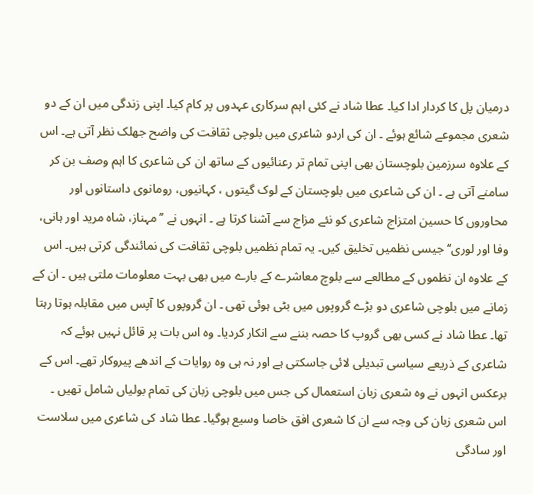درمیان پل کا کردار ادا کیا۔ عطا شاد نے کئی اہم سرکاری عہدوں پر کام کیا۔ اپنی زندگی میں ان کے دو شعری مجموعے شائع ہوئے ۔ ان کی اردو شاعری میں بلوچی ثقافت کی واضح جھلک نظر آتی ہے۔ اس کے علاوہ سرزمین بلوچستان بھی اپنی تمام تر رعنائیوں کے ساتھ ان کی شاعری کا اہم وصف بن کر سامنے آتی ہے ۔ ان کی شاعری میں بلوچستان کے لوک گیتوں ، کہانیوں، رومانوی داستانوں اور محاوروں کا حسین امتزاج شاعری کو نئے مزاج سے آشنا کرتا ہے ۔ انہوں نے ’’مہناز، شاہ مرید اور ہانی، وفا اور لوری‘‘ جیسی نظمیں تخلیق کیں۔ یہ تمام نظمیں بلوچی ثقافت کی نمائندگی کرتی ہیں۔ اس کے علاوہ ان نظموں کے مطالعے سے بلوچ معاشرے کے بارے میں بھی بہت معلومات ملتی ہیں ۔ ان کے زمانے میں بلوچی شاعری دو بڑے گروپوں میں بٹی ہوئی تھی ۔ ان گروپوں کا آپس میں مقابلہ ہوتا رہتا تھا۔ عطا شاد نے کسی بھی گروپ کا حصہ بننے سے انکار کردیا۔ وہ اس بات پر قائل نہیں ہوئے کہ شاعری کے ذریعے سیاسی تبدیلی لائی جاسکتی ہے اور نہ ہی وہ روایات کے اندھے پیروکار تھے۔ اس کے برعکس انہوں نے وہ شعری زبان استعمال کی جس میں بلوچی زبان کی تمام بولیاں شامل تھیں ۔ اس شعری زبان کی وجہ سے ان کا شعری افق خاصا وسیع ہوگیا۔ عطا شاد کی شاعری میں سلاست اور سادگی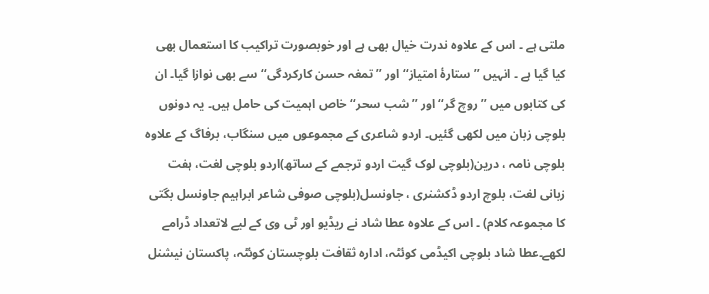ملتی ہے ۔ اس کے علاوہ ندرت خیال بھی ہے اور خوبصورت تراکیب کا استعمال بھی کیا گیا ہے ۔ انہیں ’’ستارۂ امتیاز‘‘ اور ’’تمغہ حسن کارکردگی‘‘ سے بھی نوازا گیا۔ ان کی کتابوں میں ’’روچ گر‘‘ اور ’’شب سحر‘‘ خاص اہمیت کی حامل ہیں۔ یہ دونوں بلوچی زبان میں لکھی گئیں۔ اردو شاعری کے مجموعوں میں سنگاب، برفاگ کے علاوہ بلوچی نامہ ، درین(بلوچی لوک گیت اردو ترجمے کے ساتھ)اردو بلوچی لغت، ہفت زبانی لغت، بلوچ اردو ڈکشنری ، جاونسل(بلوچی صوفی شاعر ابراہیم جاونسل بگتی کا مجموعہ کلام) ۔ اس کے علاوہ عطا شاد نے ریڈیو اور ٹی وی کے لیے لاتعداد ڈرامے لکھے۔عطا شاد بلوچی اکیڈمی کوئٹہ، ادارہ ثقافت بلوچستان کوئٹہ، پاکستان نیشنل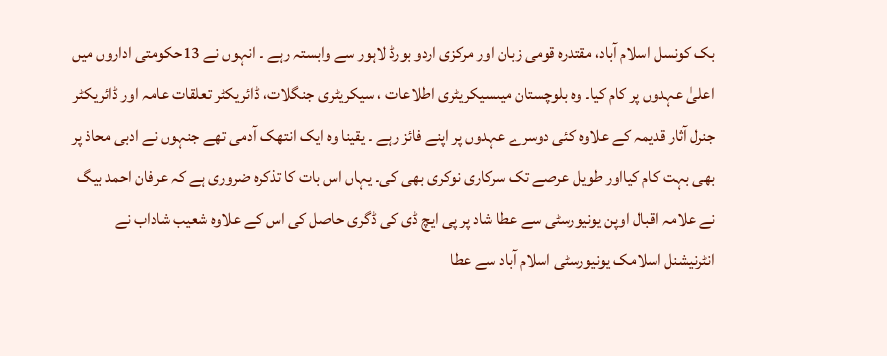بک کونسل اسلام آباد، مقتدرہ قومی زبان اور مرکزی اردو بورڈ لاہور سے وابستہ رہے ۔ انہوں نے 13حکومتی اداروں میں اعلیٰ عہدوں پر کام کیا۔ وہ بلوچستان میںسیکریٹری اطلاعات ، سیکریٹری جنگلات، ڈائریکٹر تعلقات عامہ اور ڈائریکٹر جنرل آثار قدیمہ کے علاوہ کئی دوسرے عہدوں پر اپنے فائز رہے ۔ یقینا وہ ایک انتھک آدمی تھے جنہوں نے ادبی محاذ پر بھی بہت کام کیااور طویل عرصے تک سرکاری نوکری بھی کی۔ یہاں اس بات کا تذکرہ ضروری ہے کہ عرفان احمد بیگ نے علامہ اقبال اوپن یونیورسٹی سے عطا شاد پر پی ایچ ڈی کی ڈگری حاصل کی اس کے علاوہ شعیب شاداب نے انٹرنیشنل اسلامک یونیورسٹی اسلام آباد سے عطا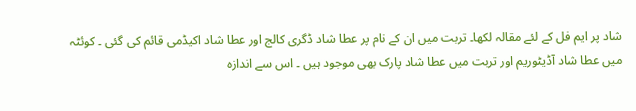شاد پر ایم فل کے لئے مقالہ لکھا۔ تربت میں ان کے نام پر عطا شاد ڈگری کالج اور عطا شاد اکیڈمی قائم کی گئی ۔ کوئٹہ میں عطا شاد آڈیٹوریم اور تربت میں عطا شاد پارک بھی موجود ہیں ۔ اس سے اندازہ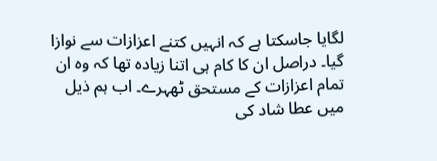لگایا جاسکتا ہے کہ انہیں کتنے اعزازات سے نوازا گیا۔ دراصل ان کا کام ہی اتنا زیادہ تھا کہ وہ ان تمام اعزازات کے مستحق ٹھہرے۔ اب ہم ذیل میں عطا شاد کی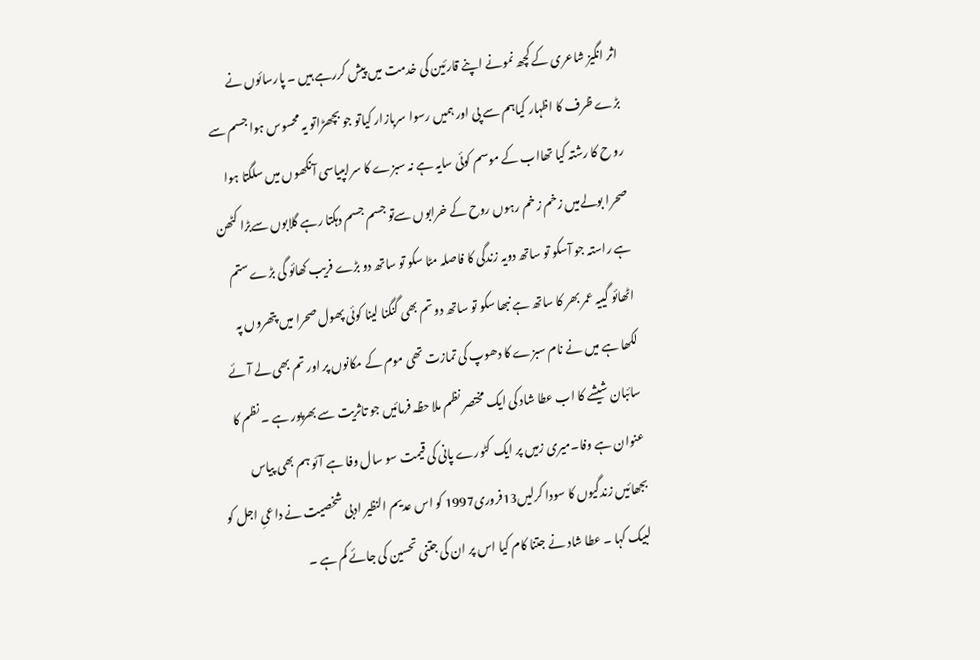اثر انگیز شاعری کے کچھ نمونے اپنے قارئین کی خدمت میں پیش کررہے ہیں ۔ پارسائوں نے بڑے ظرف کا اظہار کیاہم سے پی اور ہمیں رسوا سربازار کیاتو جو بچھڑاتو یہ محسوس ہوا جسم سے رو ح کا رشتہ کیا تھااب کے موسم کوئی سایہ ہے نہ سبزے کا سرابپیاسی آنکھوں میں سلگتا ہوا صحرا بولےمیں زخم زخم رہوں روح کے خرابوں سےتو جسم جسم دہکتا رہے گلابوں سےبڑا کٹھن ہے راستہ جو آسکو تو ساتھ دویہ زندگی کا فاصلہ مٹا سکو تو ساتھ دو بڑے فریب کھائو گی بڑے ستم اٹھائو گییہ عمر بھر کا ساتھ ہے نبھا سکو تو ساتھ دو تم بھی گنگنا لینا کوئی پھول صحرا میں پتھروں پہ لکھا ہے میں نے نام سبزے کا دھوپ کی تمازت تھی موم کے مکانوں پر اور تم بھی لے آئے سائبان شیشے کا اب عطا شاد کی ایک مختصر نظم ملا حظہ فرمائیں جو تاثریت سے بھرپور ہے ۔ نظم کا عنوان ہے وفا۔میری زمیں پر ایک کٹورے پانی کی قیمت سو سال وفا ہے آئو ہم بھی پیاس بجھائیں زندگیوں کا سودا کرلیں13فروری1997 کو اس عدیم النظیر ادبی شخصیت نے داعیِ اجل کو لبیک کہا ۔ عطا شاد نے جتنا کام کیا اس پر ان کی جتنی تحسین کی جائے کم ہے ۔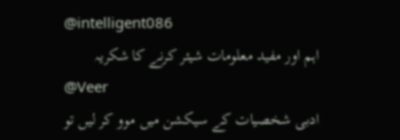@intelligent086
اہم اور مفید معلومات شیئر کرنے کا شکریہ
@Veer
ادبی شخصیات کے سیکشن میں موو کر لیں تو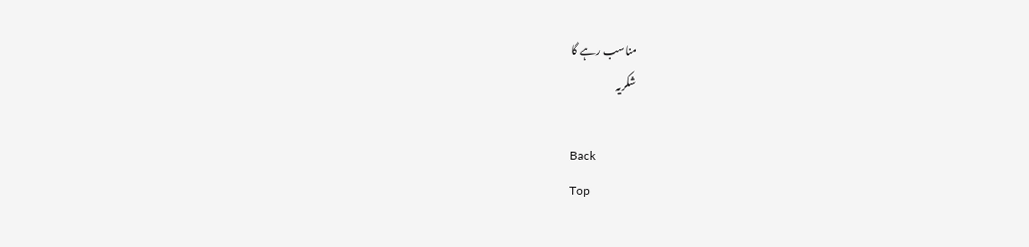مناسب رہے گا
شکریہ

Back
Top